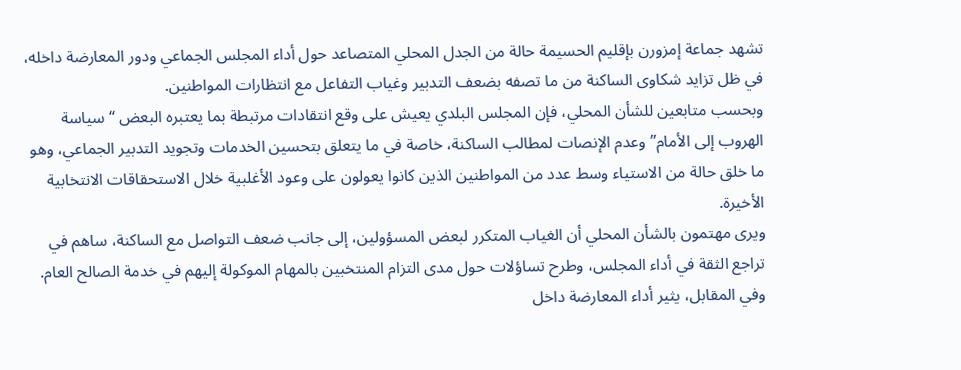تشهد جماعة إمزورن بإقليم الحسيمة حالة من الجدل المحلي المتصاعد حول أداء المجلس الجماعي ودور المعارضة داخله، في ظل تزايد شكاوى الساكنة من ما تصفه بضعف التدبير وغياب التفاعل مع انتظارات المواطنين.
وبحسب متابعين للشأن المحلي، فإن المجلس البلدي يعيش على وقع انتقادات مرتبطة بما يعتبره البعض “سياسة الهروب إلى الأمام” وعدم الإنصات لمطالب الساكنة، خاصة في ما يتعلق بتحسين الخدمات وتجويد التدبير الجماعي، وهو ما خلق حالة من الاستياء وسط عدد من المواطنين الذين كانوا يعولون على وعود الأغلبية خلال الاستحقاقات الانتخابية الأخيرة.
ويرى مهتمون بالشأن المحلي أن الغياب المتكرر لبعض المسؤولين، إلى جانب ضعف التواصل مع الساكنة، ساهم في تراجع الثقة في أداء المجلس، وطرح تساؤلات حول مدى التزام المنتخبين بالمهام الموكولة إليهم في خدمة الصالح العام.
وفي المقابل، يثير أداء المعارضة داخل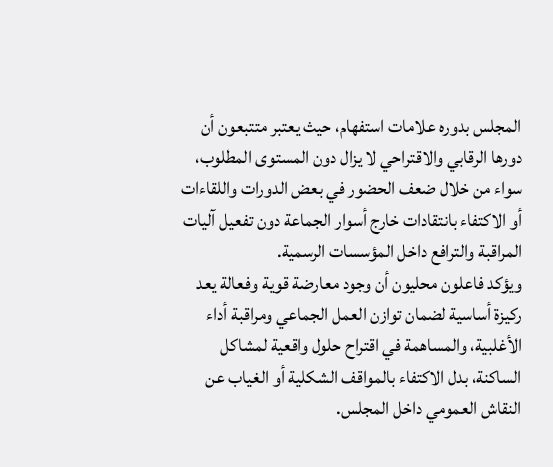المجلس بدوره علامات استفهام، حيث يعتبر متتبعون أن دورها الرقابي والاقتراحي لا يزال دون المستوى المطلوب، سواء من خلال ضعف الحضور في بعض الدورات واللقاءات أو الاكتفاء بانتقادات خارج أسوار الجماعة دون تفعيل آليات المراقبة والترافع داخل المؤسسات الرسمية.
ويؤكد فاعلون محليون أن وجود معارضة قوية وفعالة يعد ركيزة أساسية لضمان توازن العمل الجماعي ومراقبة أداء الأغلبية، والمساهمة في اقتراح حلول واقعية لمشاكل الساكنة، بدل الاكتفاء بالمواقف الشكلية أو الغياب عن النقاش العمومي داخل المجلس.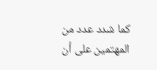كما شدد عدد من المهتمين على أن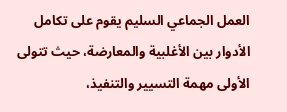العمل الجماعي السليم يقوم على تكامل الأدوار بين الأغلبية والمعارضة، حيث تتولى الأولى مهمة التسيير والتنفيذ،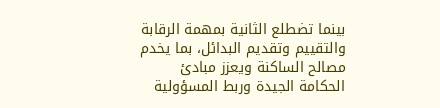بينما تضطلع الثانية بمهمة الرقابة والتقييم وتقديم البدائل، بما يخدم مصالح الساكنة ويعزز مبادئ الحكامة الجيدة وربط المسؤولية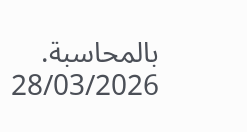بالمحاسبة.
28/03/2026